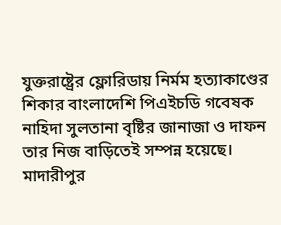যুক্তরাষ্ট্রের ফ্লোরিডায় নির্মম হত্যাকাণ্ডের শিকার বাংলাদেশি পিএইচডি গবেষক নাহিদা সুলতানা বৃষ্টির জানাজা ও দাফন তার নিজ বাড়িতেই সম্পন্ন হয়েছে। মাদারীপুর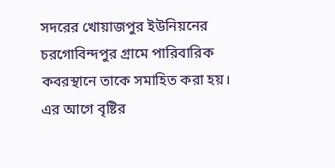সদরের খোয়াজপুর ইউনিয়নের চরগোবিন্দপুর গ্রামে পারিবারিক কবরস্থানে তাকে সমাহিত করা হয়।
এর আগে বৃষ্টির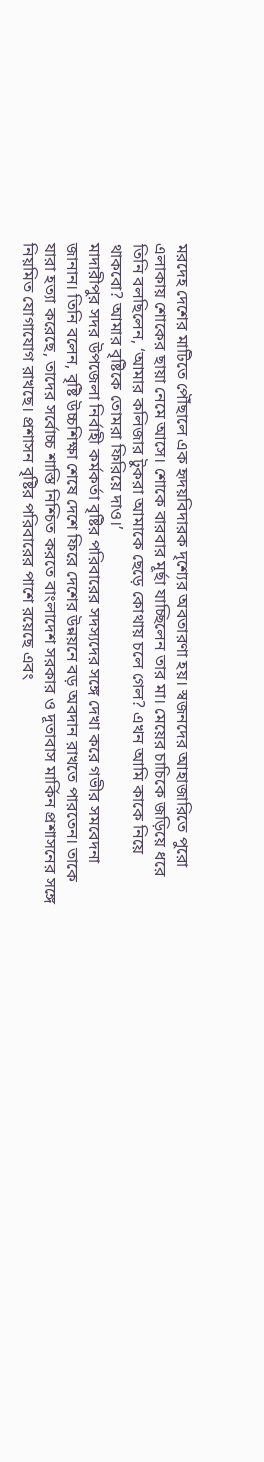মরদেহ দেশের মাটিতে পৌঁছালে এক হৃদয়বিদারক দৃশ্যের অবতারণা হয়। স্বজনদের আহাজারিতে পুরো এলাকায় শোকের ছায়া নেমে আসে। শোকে বারবার মূর্ছা যাচ্ছিলেন তার মা। মেয়ের চাচিকে জড়িয়ে ধরে তিনি বলছিলেন, ‘আমার কলিজার টুকরা আমাকে ছেড়ে কোথায় চলে গেল? এখন আমি কাকে নিয়ে থাকবো? আমার বৃষ্টিকে তোমরা ফিরিয়ে দাও।’
মাদারীপুর সদর উপজেলা নির্বাহী কর্মকর্তা বৃষ্টির পরিবারের সদস্যদের সঙ্গে দেখা করে গভীর সমবেদনা জানান। তিনি বলেন, বৃষ্টি উচ্চশিক্ষা শেষে দেশে ফিরে দেশের উন্নয়নে বড় অবদান রাখতে পারতেন। তাকে যারা হত্যা করেছে, তাদের সর্বোচ্চ শাস্তি নিশ্চিত করতে বাংলাদেশ সরকার ও দূতাবাস মার্কিন প্রশাসনের সঙ্গে নিয়মিত যোগাযোগ রাখছে। প্রশাসন বৃষ্টির পরিবারের পাশে রয়েছে এবং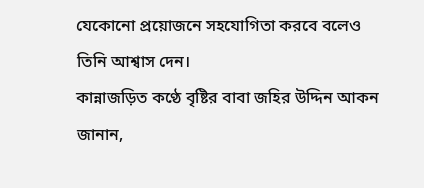যেকোনো প্রয়োজনে সহযোগিতা করবে বলেও তিনি আশ্বাস দেন।
কান্নাজড়িত কণ্ঠে বৃষ্টির বাবা জহির উদ্দিন আকন জানান,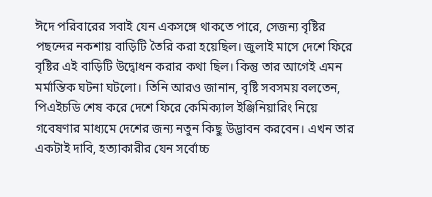ঈদে পরিবারের সবাই যেন একসঙ্গে থাকতে পারে, সেজন্য বৃষ্টির পছন্দের নকশায় বাড়িটি তৈরি করা হয়েছিল। জুলাই মাসে দেশে ফিরে বৃষ্টির এই বাড়িটি উদ্বোধন করার কথা ছিল। কিন্তু তার আগেই এমন মর্মান্তিক ঘটনা ঘটলো। তিনি আরও জানান, বৃষ্টি সবসময় বলতেন, পিএইচডি শেষ করে দেশে ফিরে কেমিক্যাল ইঞ্জিনিয়ারিং নিয়ে গবেষণার মাধ্যমে দেশের জন্য নতুন কিছু উদ্ভাবন করবেন। এখন তার একটাই দাবি, হত্যাকারীর যেন সর্বোচ্চ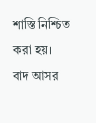শাস্তি নিশ্চিত করা হয়।
বাদ আসর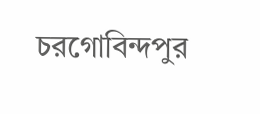চরগোবিন্দপুর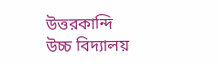উত্তরকান্দি উচ্চ বিদ্যালয়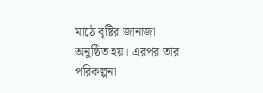মাঠে বৃষ্টির জানাজা অনুষ্ঠিত হয়। এরপর তার পরিকল্পনা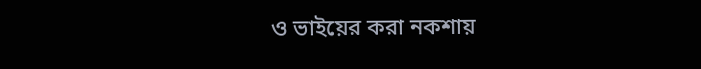ও ভাইয়ের করা নকশায়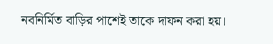নবনির্মিত বাড়ির পাশেই তাকে দাফন করা হয়।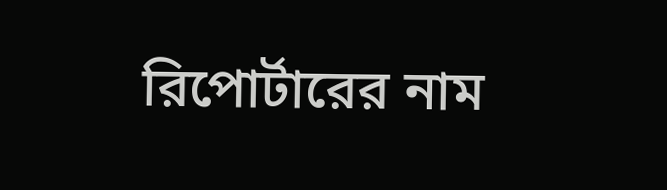রিপোর্টারের নাম